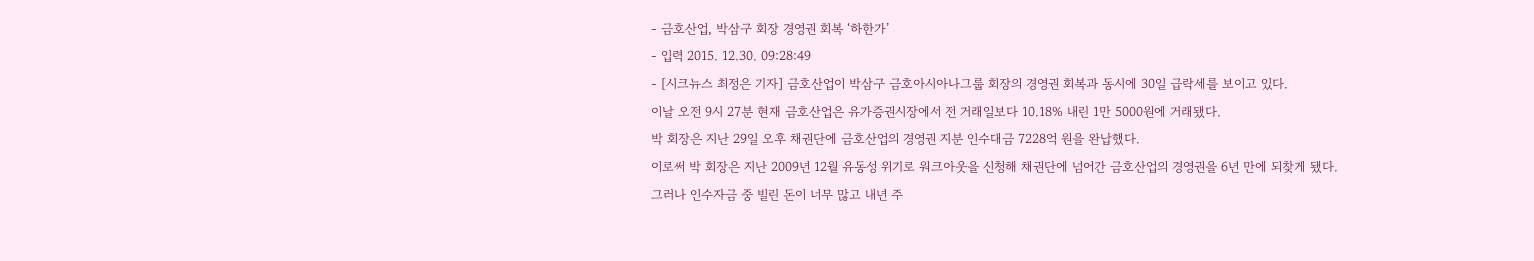- 금호산업, 박삼구 회장 경영권 회복 ‘하한가’
- 입력 2015. 12.30. 09:28:49
- [시크뉴스 최정은 기자] 금호산업이 박삼구 금호아시아나그룹 회장의 경영권 회복과 동시에 30일 급락세를 보이고 있다.
이날 오전 9시 27분 현재 금호산업은 유가증권시장에서 전 거래일보다 10.18% 내린 1만 5000원에 거래됐다.
박 회장은 지난 29일 오후 채권단에 금호산업의 경영권 지분 인수대금 7228억 원을 완납했다.
이로써 박 회장은 지난 2009년 12월 유동성 위기로 워크아웃을 신청해 채권단에 넘어간 금호산업의 경영권을 6년 만에 되찾게 됐다.
그러나 인수자금 중 빌린 돈이 너무 많고 내년 주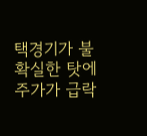택경기가 불확실한 탓에 주가가 급락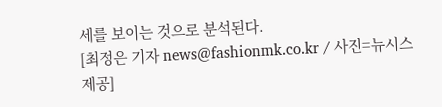세를 보이는 것으로 분석된다.
[최정은 기자 news@fashionmk.co.kr / 사진=뉴시스 제공]